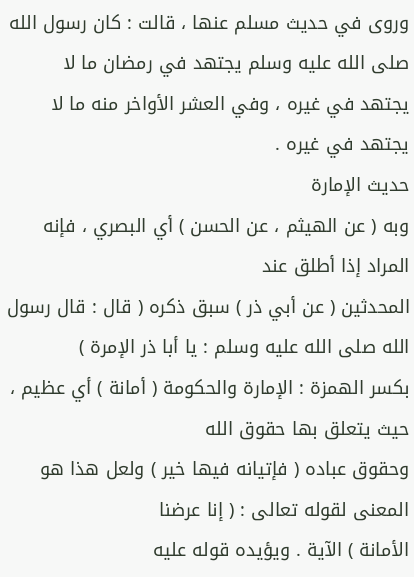وروى في حديث مسلم عنها ، قالت : كان رسول الله صلى الله عليه وسلم يجتهد في رمضان ما لا
يجتهد في غيره ، وفي العشر الأواخر منه ما لا يجتهد في غيره .
حديث الإمارة
وبه ( عن الهيثم ، عن الحسن ) أي البصري ، فإنه المراد إذا أطلق عند
المحدثين ( عن أبي ذر ) سبق ذكره ( قال : قال رسول الله صلى الله عليه وسلم : يا أبا ذر الإمرة )
بكسر الهمزة : الإمارة والحكومة ( أمانة ) أي عظيم ، حيث يتعلق بها حقوق الله
وحقوق عباده ( فإتيانه فيها خير ) ولعل هذا هو المعنى لقوله تعالى : ( إنا عرضنا
الأمانة ) الآية . ويؤيده قوله عليه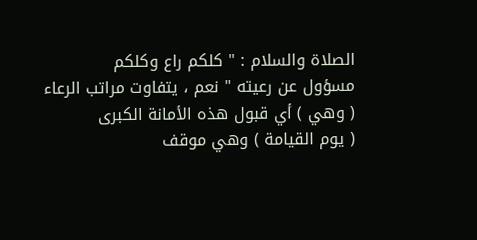الصلاة والسلام : " كلكم راع وكلكم
مسؤول عن رعيته " نعم ، يتفاوت مراتب الرعاء ( وهي ) أي قبول هذه الأمانة الكبرى
( يوم القيامة ) وهي موقف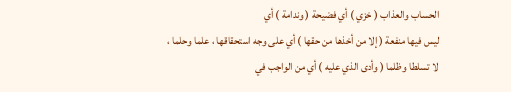الحساب والعذاب ( خزي ) أي فضيحة ( وندامة ) أي
ليس فيها منفعة ( إلا من أخذها من حقها ) أي على وجه استحقاقها ، علما وحلما ،
لا تسلطا وظلما ( وأدى الذي عليه ) أي من الواجب في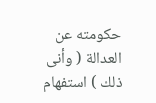حكومته عن العدالة ( وأنى
ذلك ) استفهام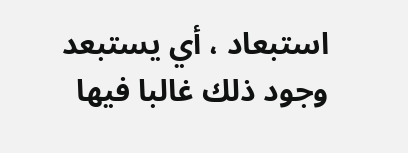استبعاد ، أي يستبعد وجود ذلك غالبا فيها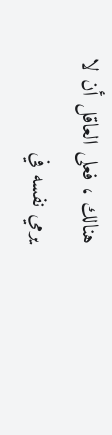هنالك ، فعلى العاقل أن لا
يرمي نفسه في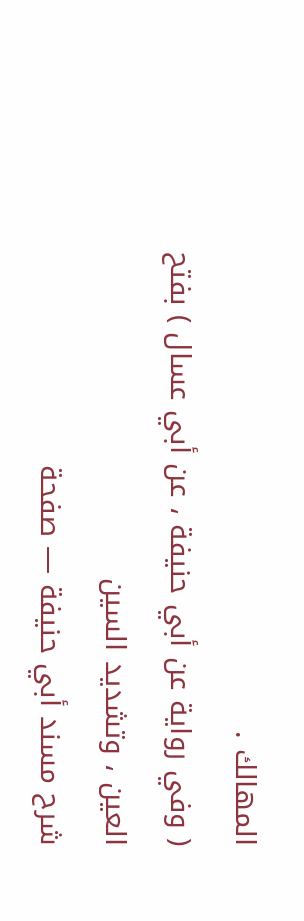المهالك .
( وفي رواية عن أبي حنيفة ، عن أبي عسال ) بفتح العين ، وتشديد السين
شرح مسند أبي حنيفة — صفحة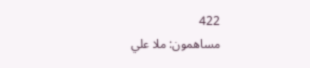422
مساهمون: ملا علي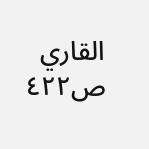القاري
ص٤٢٢